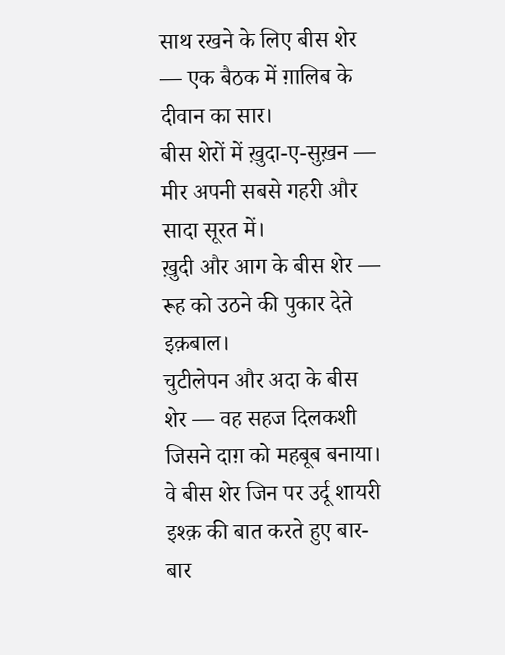साथ रखने के लिए बीस शेर — एक बैठक में ग़ालिब के दीवान का सार।
बीस शेरों में ख़ुदा-ए-सुख़न — मीर अपनी सबसे गहरी और सादा सूरत में।
ख़ुदी और आग के बीस शेर — रूह को उठने की पुकार देते इक़बाल।
चुटीलेपन और अदा के बीस शेर — वह सहज दिलकशी जिसने दाग़ को महबूब बनाया।
वे बीस शेर जिन पर उर्दू शायरी इश्क़ की बात करते हुए बार-बार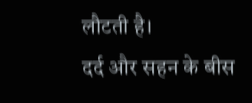लौटती है।
दर्द और सहन के बीस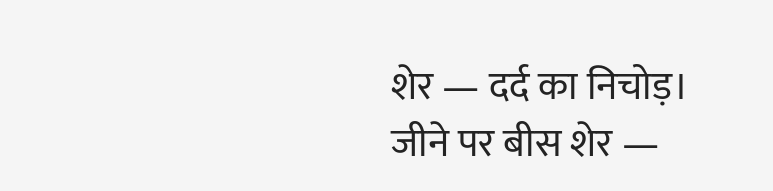शेर — दर्द का निचोड़।
जीने पर बीस शेर —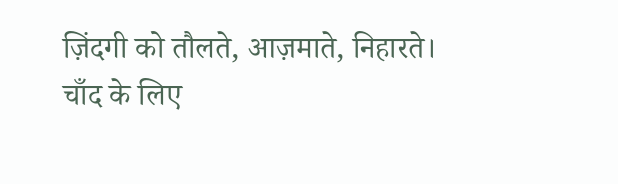ज़िंदगी को तौलते, आज़माते, निहारते।
चाँद के लिए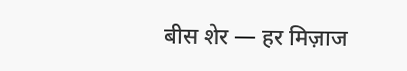बीस शेर — हर मिज़ाज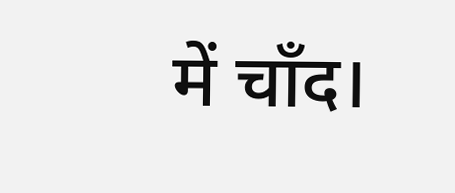में चाँद।